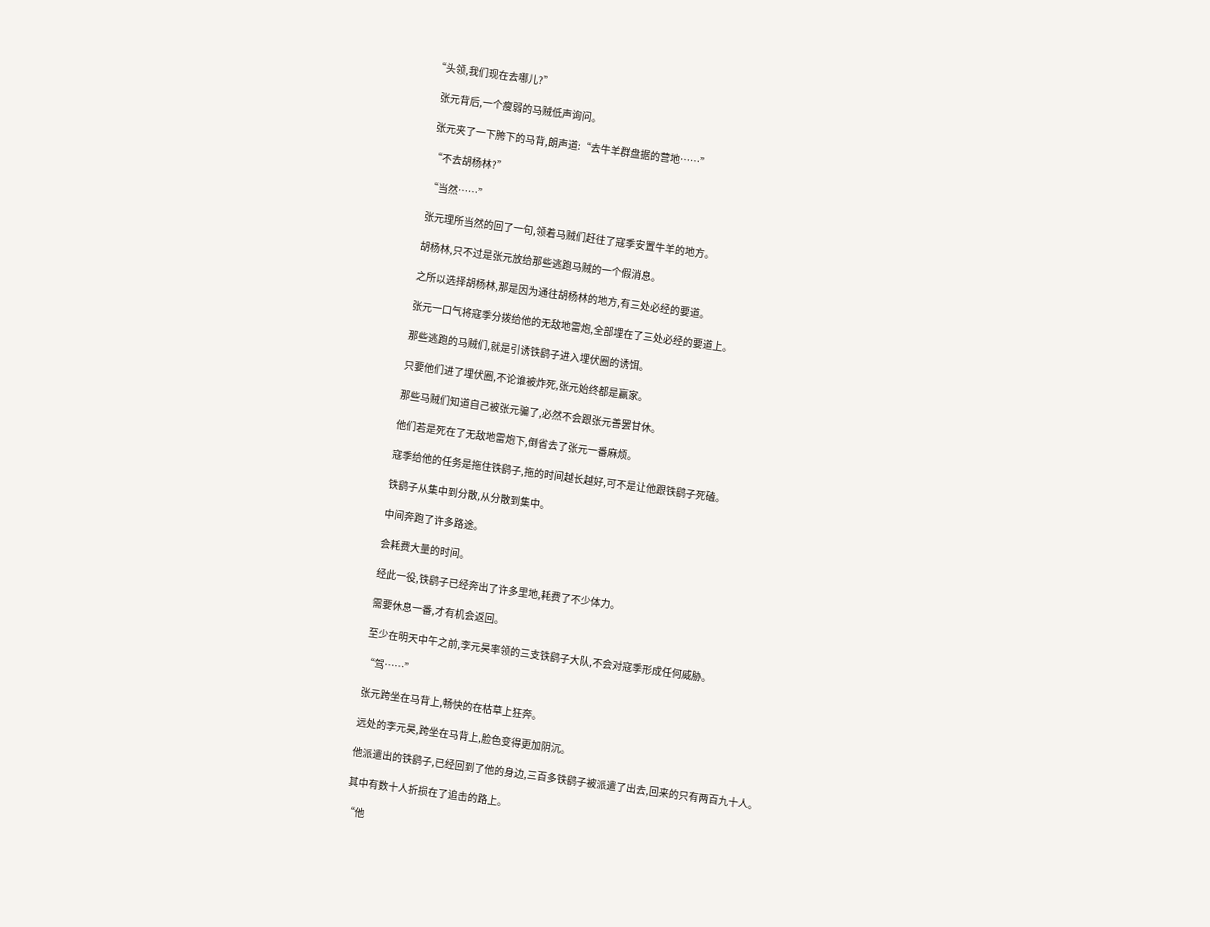“头领,我们现在去哪儿?”

    张元背后,一个瘦弱的马贼低声询问。

    张元夹了一下胯下的马背,朗声道:“去牛羊群盘据的营地……”

    “不去胡杨林?”

    “当然……”

    张元理所当然的回了一句,领着马贼们赶往了寇季安置牛羊的地方。

    胡杨林,只不过是张元放给那些逃跑马贼的一个假消息。

    之所以选择胡杨林,那是因为通往胡杨林的地方,有三处必经的要道。

    张元一口气将寇季分拨给他的无敌地雷炮,全部埋在了三处必经的要道上。

    那些逃跑的马贼们,就是引诱铁鹞子进入埋伏圈的诱饵。

    只要他们进了埋伏圈,不论谁被炸死,张元始终都是赢家。

    那些马贼们知道自己被张元骗了,必然不会跟张元善罢甘休。

    他们若是死在了无敌地雷炮下,倒省去了张元一番麻烦。

    寇季给他的任务是拖住铁鹞子,拖的时间越长越好,可不是让他跟铁鹞子死磕。

    铁鹞子从集中到分散,从分散到集中。

    中间奔跑了许多路途。

    会耗费大量的时间。

    经此一役,铁鹞子已经奔出了许多里地,耗费了不少体力。

    需要休息一番,才有机会返回。

    至少在明天中午之前,李元昊率领的三支铁鹞子大队,不会对寇季形成任何威胁。

    “驾……”

    张元跨坐在马背上,畅快的在枯草上狂奔。

    远处的李元昊,跨坐在马背上,脸色变得更加阴沉。

    他派遣出的铁鹞子,已经回到了他的身边,三百多铁鹞子被派遣了出去,回来的只有两百九十人。

    其中有数十人折损在了追击的路上。

    “他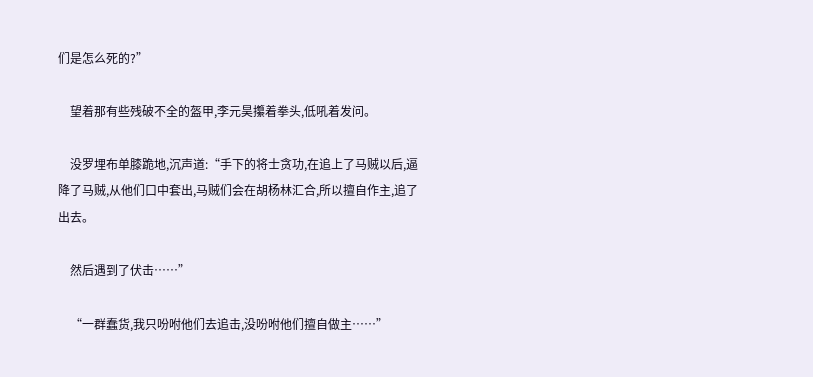们是怎么死的?”

    望着那有些残破不全的盔甲,李元昊攥着拳头,低吼着发问。

    没罗埋布单膝跪地,沉声道:“手下的将士贪功,在追上了马贼以后,逼降了马贼,从他们口中套出,马贼们会在胡杨林汇合,所以擅自作主,追了出去。

    然后遇到了伏击……”

    “一群蠢货,我只吩咐他们去追击,没吩咐他们擅自做主……”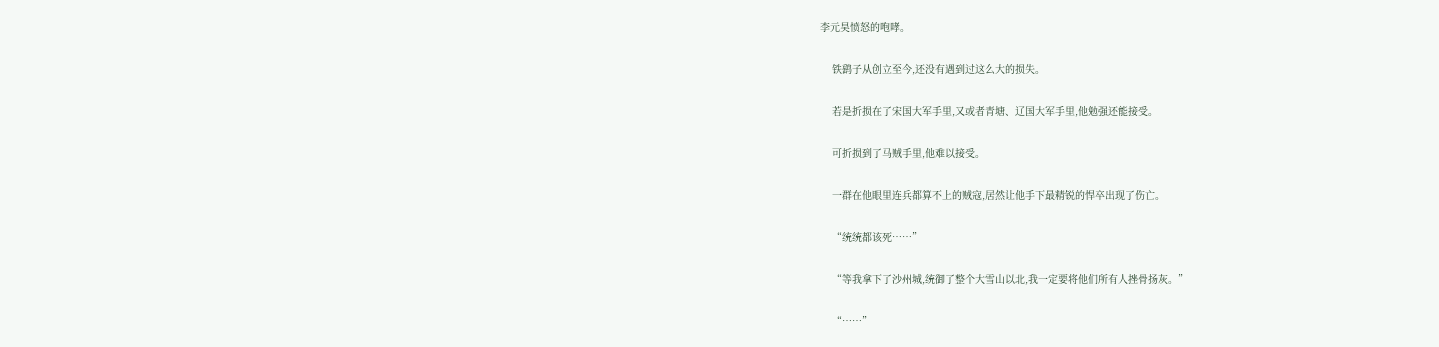李元昊愤怒的咆哮。

    铁鹞子从创立至今,还没有遇到过这么大的损失。

    若是折损在了宋国大军手里,又或者青塘、辽国大军手里,他勉强还能接受。

    可折损到了马贼手里,他难以接受。

    一群在他眼里连兵都算不上的贼寇,居然让他手下最精锐的悍卒出现了伤亡。

    “统统都该死……”

    “等我拿下了沙州城,统御了整个大雪山以北,我一定要将他们所有人挫骨扬灰。”

    “……”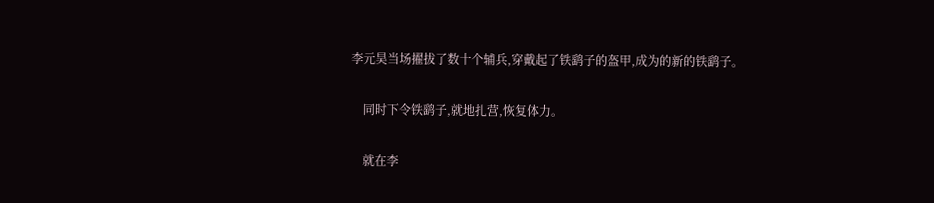李元昊当场擢拔了数十个辅兵,穿戴起了铁鹞子的盔甲,成为的新的铁鹞子。

    同时下令铁鹞子,就地扎营,恢复体力。

    就在李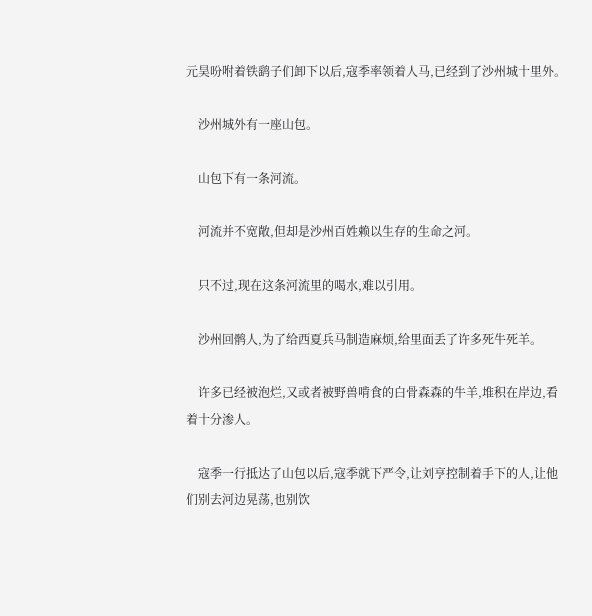元昊吩咐着铁鹞子们卸下以后,寇季率领着人马,已经到了沙州城十里外。

    沙州城外有一座山包。

    山包下有一条河流。

    河流并不宽敞,但却是沙州百姓赖以生存的生命之河。

    只不过,现在这条河流里的喝水,难以引用。

    沙州回鹘人,为了给西夏兵马制造麻烦,给里面丢了许多死牛死羊。

    许多已经被泡烂,又或者被野兽啃食的白骨森森的牛羊,堆积在岸边,看着十分渗人。

    寇季一行抵达了山包以后,寇季就下严令,让刘亨控制着手下的人,让他们别去河边晃荡,也别饮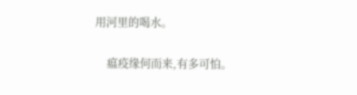用河里的喝水。

    瘟疫缘何而来,有多可怕。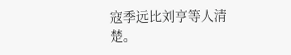寇季远比刘亨等人清楚。